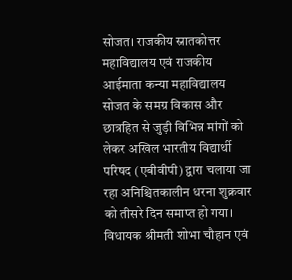सोजत। राजकीय स्नातकोत्तर महाविद्यालय एवं राजकीय आईमाता कन्या महाविद्यालय सोजत के समग्र विकास और छात्रहित से जुड़ी विभिन्न मांगों को लेकर अखिल भारतीय विद्यार्थी परिषद (एबीवीपी) द्वारा चलाया जा रहा अनिश्चितकालीन धरना शुक्रवार को तीसरे दिन समाप्त हो गया। विधायक श्रीमती शोभा चौहान एवं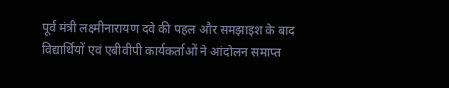पूर्व मंत्री लक्ष्मीनारायण दवे की पहल और समझाइश के बाद विद्यार्थियों एवं एबीवीपी कार्यकर्ताओं ने आंदोलन समाप्त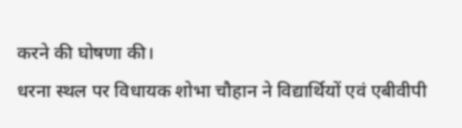करने की घोषणा की।
धरना स्थल पर विधायक शोभा चौहान ने विद्यार्थियों एवं एबीवीपी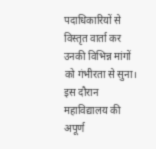पदाधिकारियों से विस्तृत वार्ता कर उनकी विभिन्न मांगों को गंभीरता से सुना। इस दौरान महाविद्यालय की अपूर्ण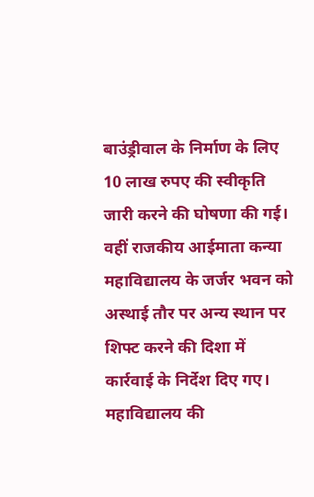बाउंड्रीवाल के निर्माण के लिए 10 लाख रुपए की स्वीकृति जारी करने की घोषणा की गई।
वहीं राजकीय आईमाता कन्या महाविद्यालय के जर्जर भवन को अस्थाई तौर पर अन्य स्थान पर शिफ्ट करने की दिशा में कार्रवाई के निर्देश दिए गए। महाविद्यालय की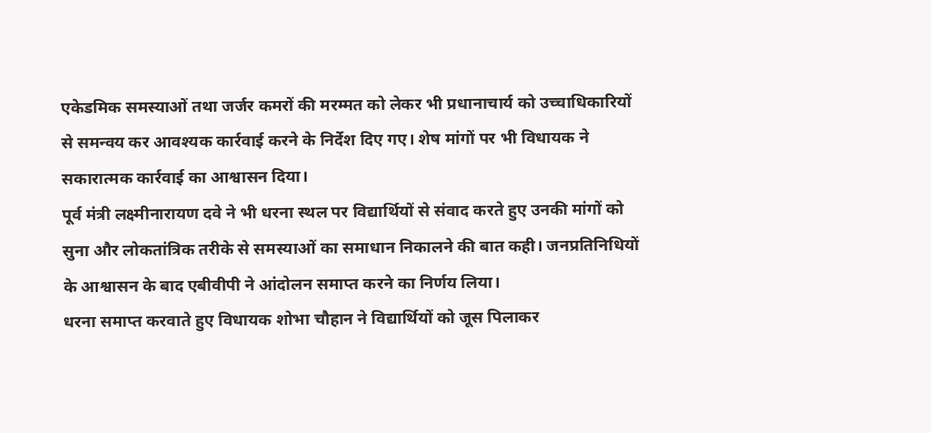एकेडमिक समस्याओं तथा जर्जर कमरों की मरम्मत को लेकर भी प्रधानाचार्य को उच्चाधिकारियों से समन्वय कर आवश्यक कार्रवाई करने के निर्देश दिए गए। शेष मांगों पर भी विधायक ने सकारात्मक कार्रवाई का आश्वासन दिया।
पूर्व मंत्री लक्ष्मीनारायण दवे ने भी धरना स्थल पर विद्यार्थियों से संवाद करते हुए उनकी मांगों को सुना और लोकतांत्रिक तरीके से समस्याओं का समाधान निकालने की बात कही। जनप्रतिनिधियों के आश्वासन के बाद एबीवीपी ने आंदोलन समाप्त करने का निर्णय लिया।
धरना समाप्त करवाते हुए विधायक शोभा चौहान ने विद्यार्थियों को जूस पिलाकर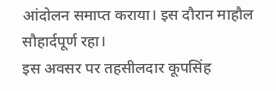आंदोलन समाप्त कराया। इस दौरान माहौल सौहार्दपूर्ण रहा।
इस अवसर पर तहसीलदार कूपसिंह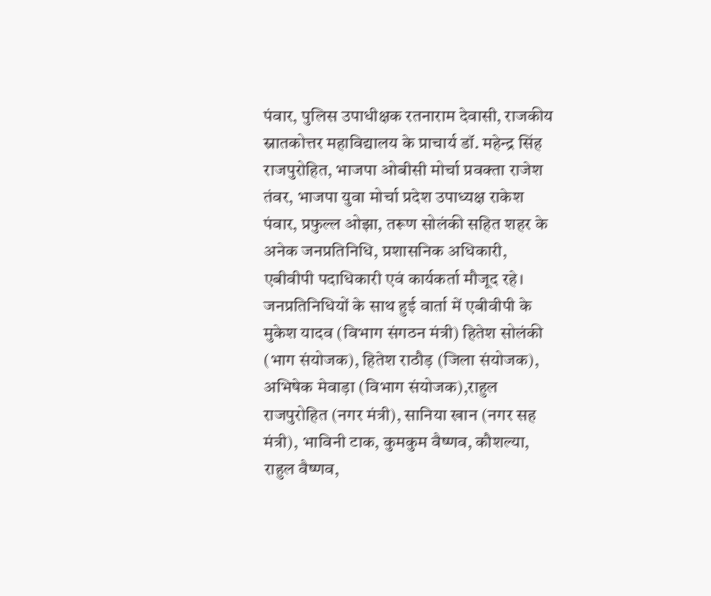पंवार, पुलिस उपाधीक्षक रतनाराम देवासी, राजकीय स्नातकोत्तर महाविद्यालय के प्राचार्य डॉ. महेन्द्र सिंह राजपुरोहित, भाजपा ओबीसी मोर्चा प्रवक्ता राजेश तंवर, भाजपा युवा मोर्चा प्रदेश उपाध्यक्ष राकेश पंवार, प्रफुल्ल ओझा, तरूण सोलंकी सहित शहर के अनेक जनप्रतिनिधि, प्रशासनिक अधिकारी, एबीवीपी पदाधिकारी एवं कार्यकर्ता मौजूद रहे।
जनप्रतिनिधियों के साथ हुई वार्ता में एबीवीपी के मुकेश यादव (विभाग संगठन मंत्री) हितेश सोलंकी (भाग संयोजक), हितेश राठौड़ (जिला संयोजक), अभिषेक मेवाड़ा (विभाग संयोजक),राहुल राजपुरोहित (नगर मंत्री), सानिया खान (नगर सह मंत्री), भाविनी टाक, कुमकुम वैष्णव, कौशल्या, राहुल वैष्णव,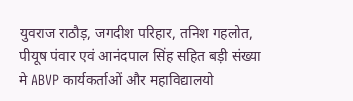युवराज राठौड़, जगदीश परिहार, तनिश गहलोत, पीयूष पंवार एवं आनंदपाल सिंह सहित बड़ी संख्या मे ABVP कार्यकर्ताओं और महाविद्यालयो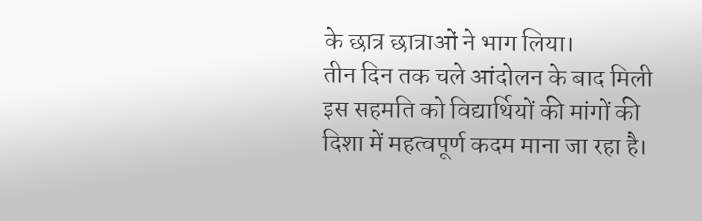के छात्र छात्राओं ने भाग लिया।
तीन दिन तक चले आंदोलन के बाद मिली इस सहमति को विद्यार्थियों की मांगों की दिशा में महत्वपूर्ण कदम माना जा रहा है।